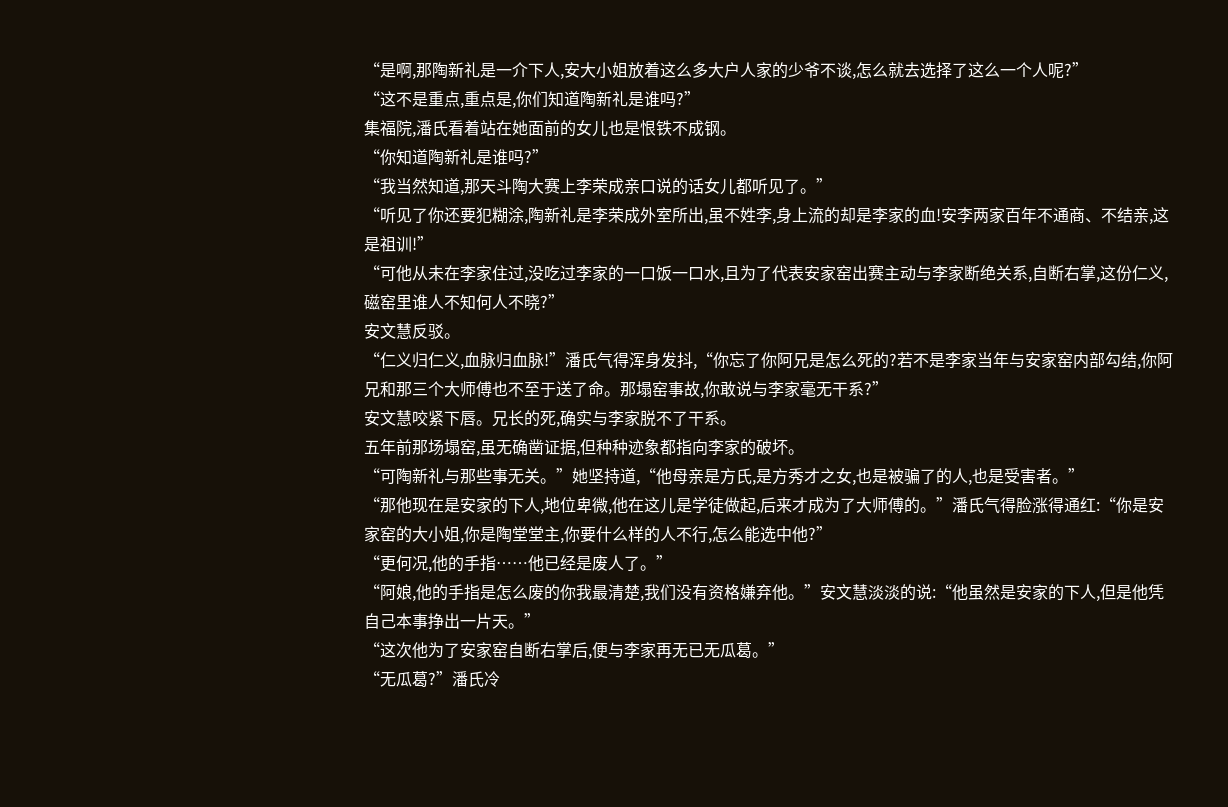“是啊,那陶新礼是一介下人,安大小姐放着这么多大户人家的少爷不谈,怎么就去选择了这么一个人呢?”
“这不是重点,重点是,你们知道陶新礼是谁吗?”
集福院,潘氏看着站在她面前的女儿也是恨铁不成钢。
“你知道陶新礼是谁吗?”
“我当然知道,那天斗陶大赛上李荣成亲口说的话女儿都听见了。”
“听见了你还要犯糊涂,陶新礼是李荣成外室所出,虽不姓李,身上流的却是李家的血!安李两家百年不通商、不结亲,这是祖训!”
“可他从未在李家住过,没吃过李家的一口饭一口水,且为了代表安家窑出赛主动与李家断绝关系,自断右掌,这份仁义,磁窑里谁人不知何人不晓?”
安文慧反驳。
“仁义归仁义,血脉归血脉!”潘氏气得浑身发抖,“你忘了你阿兄是怎么死的?若不是李家当年与安家窑内部勾结,你阿兄和那三个大师傅也不至于送了命。那塌窑事故,你敢说与李家毫无干系?”
安文慧咬紧下唇。兄长的死,确实与李家脱不了干系。
五年前那场塌窑,虽无确凿证据,但种种迹象都指向李家的破坏。
“可陶新礼与那些事无关。”她坚持道,“他母亲是方氏,是方秀才之女,也是被骗了的人,也是受害者。”
“那他现在是安家的下人,地位卑微,他在这儿是学徒做起,后来才成为了大师傅的。”潘氏气得脸涨得通红:“你是安家窑的大小姐,你是陶堂堂主,你要什么样的人不行,怎么能选中他?”
“更何况,他的手指……他已经是废人了。”
“阿娘,他的手指是怎么废的你我最清楚,我们没有资格嫌弃他。”安文慧淡淡的说:“他虽然是安家的下人,但是他凭自己本事挣出一片天。”
“这次他为了安家窑自断右掌后,便与李家再无已无瓜葛。”
“无瓜葛?”潘氏冷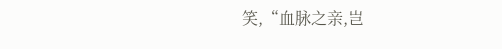笑,“血脉之亲,岂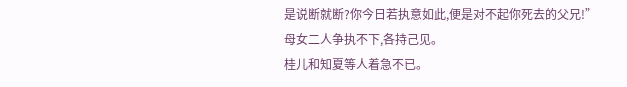是说断就断?你今日若执意如此,便是对不起你死去的父兄!”
母女二人争执不下,各持己见。
桂儿和知夏等人着急不已。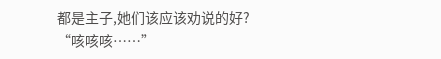都是主子,她们该应该劝说的好?
“咳咳咳……”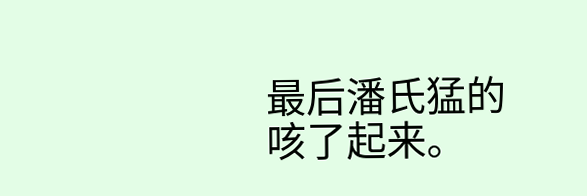最后潘氏猛的咳了起来。